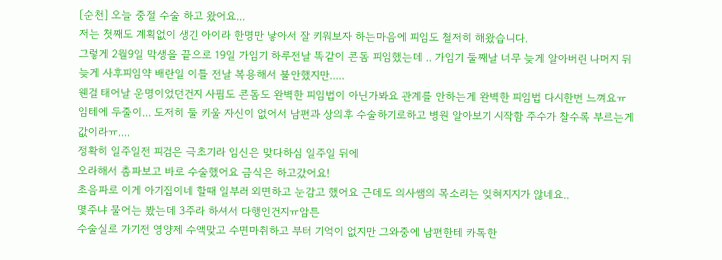[순천] 오늘 중절 수술 하고 왔어요...
저는 첫째도 계획없이 생긴 아이라 한명만 낳아서 잘 키워보자 하는마음에 피임도 철저히 해왔습니다.
그렇게 2월9일 막생을 끝으로 19일 가임기 하루전날 똑같이 콘돔 피임했는데 .. 가임기 둘째날 너무 늦게 알아버린 나머지 뒤늦게 사후피임약 배란일 이틀 전날 복용해서 불안했지만.....
웬걸 태어날 운명이었던건지 사핌도 콘돔도 완벽한 피임법이 아닌가봐요 관계를 안하는게 완벽한 피임법 다시한번 느껴요ㅠ
임테에 두줄이... 도저히 둘 키울 자신이 없어서 남편과 상의후 수술하기로하고 병원 알아보기 시작함 주수가 찰수록 부르는게 값이라ㅠ....
정확히 일주일전 피검은 극초기라 임신은 맞다하심 일주일 뒤에
오라해서 촘파보고 바로 수술했어요 금식은 하고갔어요!
초음파로 이게 아기집이네 할때 일부러 외면하고 눈감고 했어요 근데도 의사쌤의 목소리는 잊혀지지가 않네요..
몇주냐 물어는 봤는데 3주라 하셔서 다행인건지ㅠ암튼
수술실로 가기전 영양제 수액맞고 수면마취하고 부터 기억이 없지만 그와중에 남편한테 카톡한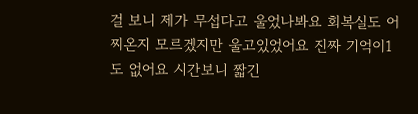걸 보니 제가 무섭다고 울었나봐요 회복실도 어찌온지 모르겠지만 울고있었어요 진짜 기억이1도 없어요 시간보니 짧긴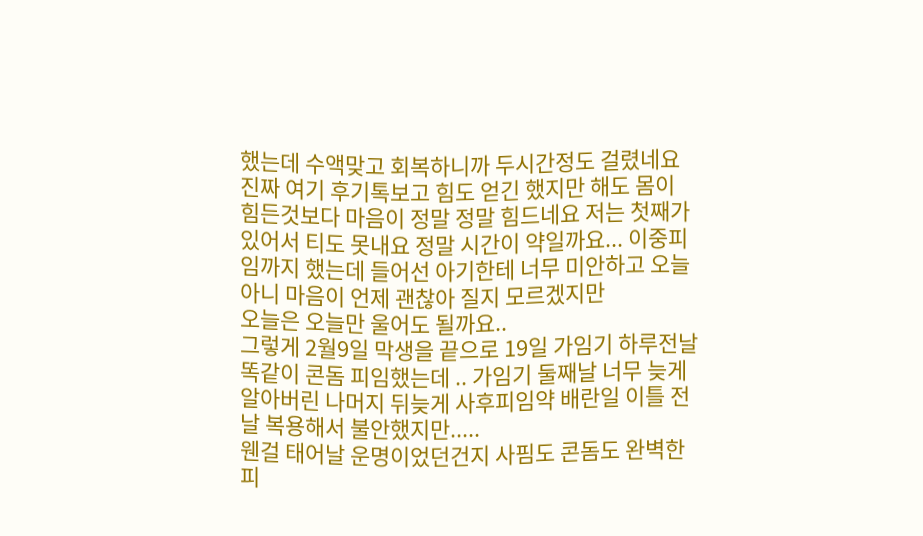했는데 수액맞고 회복하니까 두시간정도 걸렸네요 진짜 여기 후기톡보고 힘도 얻긴 했지만 해도 몸이 힘든것보다 마음이 정말 정말 힘드네요 저는 첫째가 있어서 티도 못내요 정말 시간이 약일까요... 이중피임까지 했는데 들어선 아기한테 너무 미안하고 오늘 아니 마음이 언제 괜찮아 질지 모르겠지만
오늘은 오늘만 울어도 될까요..
그렇게 2월9일 막생을 끝으로 19일 가임기 하루전날 똑같이 콘돔 피임했는데 .. 가임기 둘째날 너무 늦게 알아버린 나머지 뒤늦게 사후피임약 배란일 이틀 전날 복용해서 불안했지만.....
웬걸 태어날 운명이었던건지 사핌도 콘돔도 완벽한 피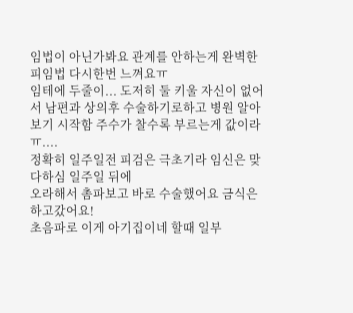임법이 아닌가봐요 관계를 안하는게 완벽한 피임법 다시한번 느껴요ㅠ
임테에 두줄이... 도저히 둘 키울 자신이 없어서 남편과 상의후 수술하기로하고 병원 알아보기 시작함 주수가 찰수록 부르는게 값이라ㅠ....
정확히 일주일전 피검은 극초기라 임신은 맞다하심 일주일 뒤에
오라해서 촘파보고 바로 수술했어요 금식은 하고갔어요!
초음파로 이게 아기집이네 할때 일부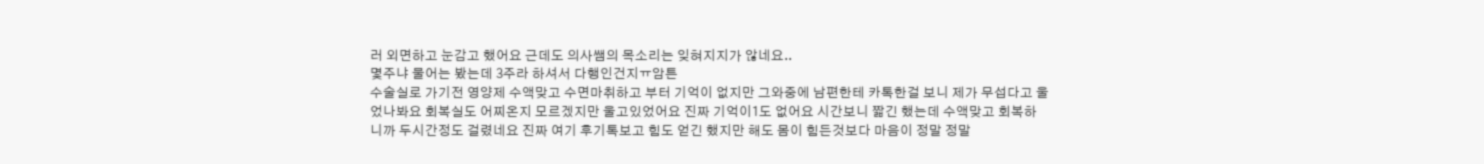러 외면하고 눈감고 했어요 근데도 의사쌤의 목소리는 잊혀지지가 않네요..
몇주냐 물어는 봤는데 3주라 하셔서 다행인건지ㅠ암튼
수술실로 가기전 영양제 수액맞고 수면마취하고 부터 기억이 없지만 그와중에 남편한테 카톡한걸 보니 제가 무섭다고 울었나봐요 회복실도 어찌온지 모르겠지만 울고있었어요 진짜 기억이1도 없어요 시간보니 짧긴 했는데 수액맞고 회복하니까 두시간정도 걸렸네요 진짜 여기 후기톡보고 힘도 얻긴 했지만 해도 몸이 힘든것보다 마음이 정말 정말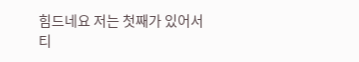힘드네요 저는 첫째가 있어서 티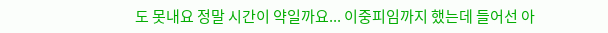도 못내요 정말 시간이 약일까요... 이중피임까지 했는데 들어선 아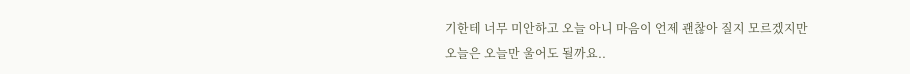기한테 너무 미안하고 오늘 아니 마음이 언제 괜찮아 질지 모르겠지만
오늘은 오늘만 울어도 될까요..